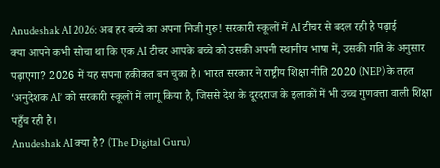Anudeshak AI 2026: अब हर बच्चे का अपना निजी गुरु! सरकारी स्कूलों में AI टीचर से बदल रही है पढ़ाई
क्या आपने कभी सोचा था कि एक AI टीचर आपके बच्चे को उसकी अपनी स्थानीय भाषा में, उसकी गति के अनुसार पढ़ाएगा? 2026 में यह सपना हकीकत बन चुका है। भारत सरकार ने राष्ट्रीय शिक्षा नीति 2020 (NEP) के तहत ‘अनुदेशक AI’ को सरकारी स्कूलों में लागू किया है, जिससे देश के दूरदराज के इलाकों में भी उच्च गुणवत्ता वाली शिक्षा पहुँच रही है।
Anudeshak AI क्या है? (The Digital Guru)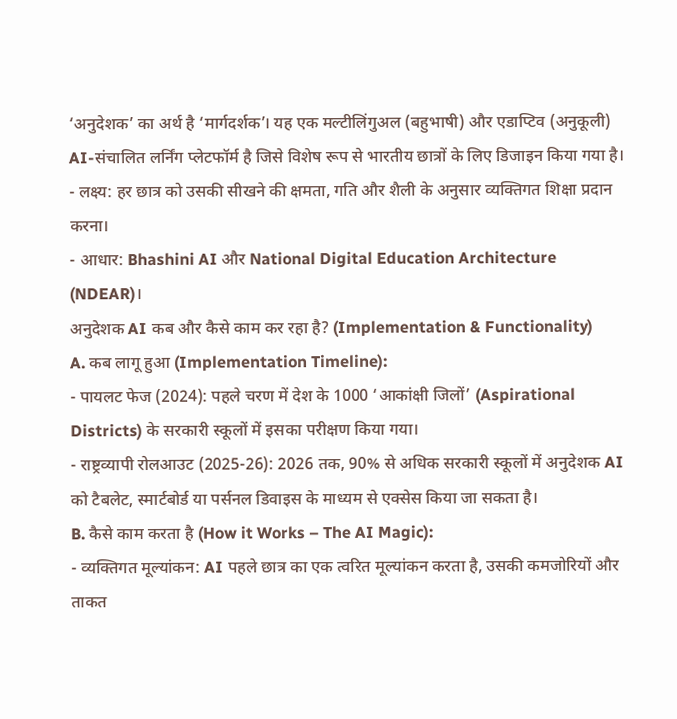‘अनुदेशक’ का अर्थ है ‘मार्गदर्शक’। यह एक मल्टीलिंगुअल (बहुभाषी) और एडाप्टिव (अनुकूली) AI-संचालित लर्निंग प्लेटफॉर्म है जिसे विशेष रूप से भारतीय छात्रों के लिए डिजाइन किया गया है।
- लक्ष्य: हर छात्र को उसकी सीखने की क्षमता, गति और शैली के अनुसार व्यक्तिगत शिक्षा प्रदान करना।
- आधार: Bhashini AI और National Digital Education Architecture (NDEAR)।
अनुदेशक AI कब और कैसे काम कर रहा है? (Implementation & Functionality)
A. कब लागू हुआ (Implementation Timeline):
- पायलट फेज (2024): पहले चरण में देश के 1000 ‘आकांक्षी जिलों’ (Aspirational Districts) के सरकारी स्कूलों में इसका परीक्षण किया गया।
- राष्ट्रव्यापी रोलआउट (2025-26): 2026 तक, 90% से अधिक सरकारी स्कूलों में अनुदेशक AI को टैबलेट, स्मार्टबोर्ड या पर्सनल डिवाइस के माध्यम से एक्सेस किया जा सकता है।
B. कैसे काम करता है (How it Works – The AI Magic):
- व्यक्तिगत मूल्यांकन: AI पहले छात्र का एक त्वरित मूल्यांकन करता है, उसकी कमजोरियों और ताकत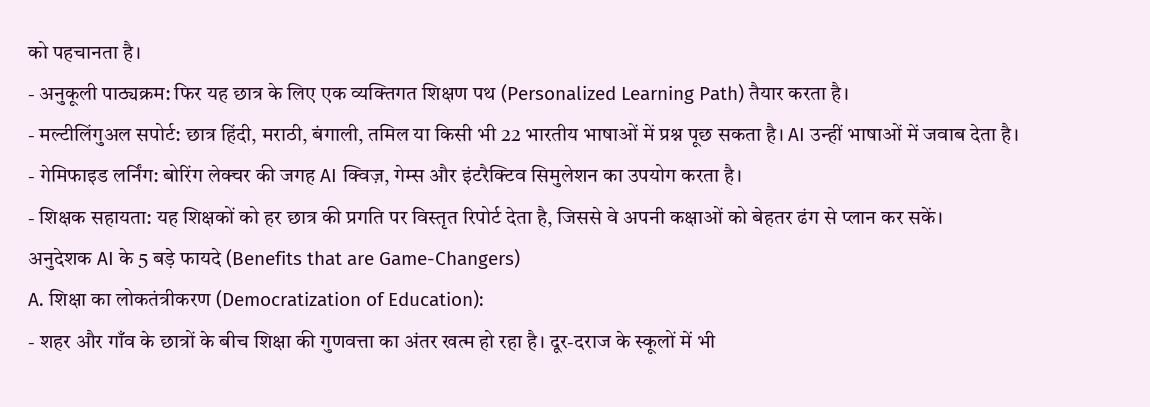को पहचानता है।
- अनुकूली पाठ्यक्रम: फिर यह छात्र के लिए एक व्यक्तिगत शिक्षण पथ (Personalized Learning Path) तैयार करता है।
- मल्टीलिंगुअल सपोर्ट: छात्र हिंदी, मराठी, बंगाली, तमिल या किसी भी 22 भारतीय भाषाओं में प्रश्न पूछ सकता है। AI उन्हीं भाषाओं में जवाब देता है।
- गेमिफाइड लर्निंग: बोरिंग लेक्चर की जगह AI क्विज़, गेम्स और इंटरैक्टिव सिमुलेशन का उपयोग करता है।
- शिक्षक सहायता: यह शिक्षकों को हर छात्र की प्रगति पर विस्तृत रिपोर्ट देता है, जिससे वे अपनी कक्षाओं को बेहतर ढंग से प्लान कर सकें।
अनुदेशक AI के 5 बड़े फायदे (Benefits that are Game-Changers)
A. शिक्षा का लोकतंत्रीकरण (Democratization of Education):
- शहर और गाँव के छात्रों के बीच शिक्षा की गुणवत्ता का अंतर खत्म हो रहा है। दूर-दराज के स्कूलों में भी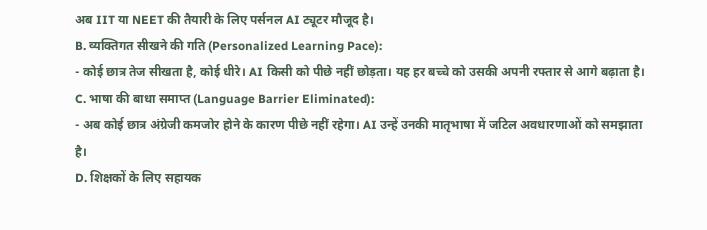अब IIT या NEET की तैयारी के लिए पर्सनल AI ट्यूटर मौजूद है।
B. व्यक्तिगत सीखने की गति (Personalized Learning Pace):
- कोई छात्र तेज सीखता है, कोई धीरे। AI किसी को पीछे नहीं छोड़ता। यह हर बच्चे को उसकी अपनी रफ्तार से आगे बढ़ाता है।
C. भाषा की बाधा समाप्त (Language Barrier Eliminated):
- अब कोई छात्र अंग्रेजी कमजोर होने के कारण पीछे नहीं रहेगा। AI उन्हें उनकी मातृभाषा में जटिल अवधारणाओं को समझाता है।
D. शिक्षकों के लिए सहायक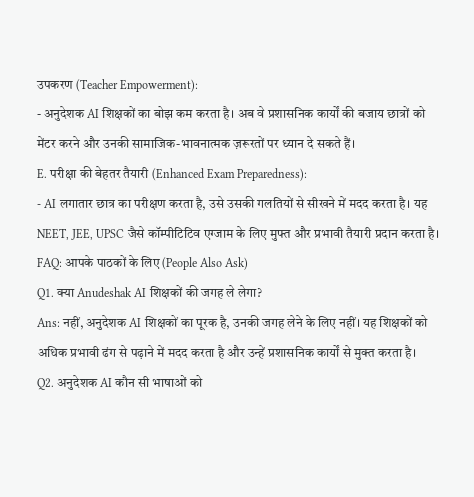उपकरण (Teacher Empowerment):
- अनुदेशक AI शिक्षकों का बोझ कम करता है। अब वे प्रशासनिक कार्यों की बजाय छात्रों को मेंटर करने और उनकी सामाजिक-भावनात्मक ज़रूरतों पर ध्यान दे सकते हैं।
E. परीक्षा की बेहतर तैयारी (Enhanced Exam Preparedness):
- AI लगातार छात्र का परीक्षण करता है, उसे उसकी गलतियों से सीखने में मदद करता है। यह NEET, JEE, UPSC जैसे कॉम्पीटिटिव एग्जाम के लिए मुफ्त और प्रभावी तैयारी प्रदान करता है।
FAQ: आपके पाठकों के लिए (People Also Ask)
Q1. क्या Anudeshak AI शिक्षकों की जगह ले लेगा?
Ans: नहीं, अनुदेशक AI शिक्षकों का पूरक है, उनकी जगह लेने के लिए नहीं। यह शिक्षकों को अधिक प्रभावी ढंग से पढ़ाने में मदद करता है और उन्हें प्रशासनिक कार्यों से मुक्त करता है।
Q2. अनुदेशक AI कौन सी भाषाओं को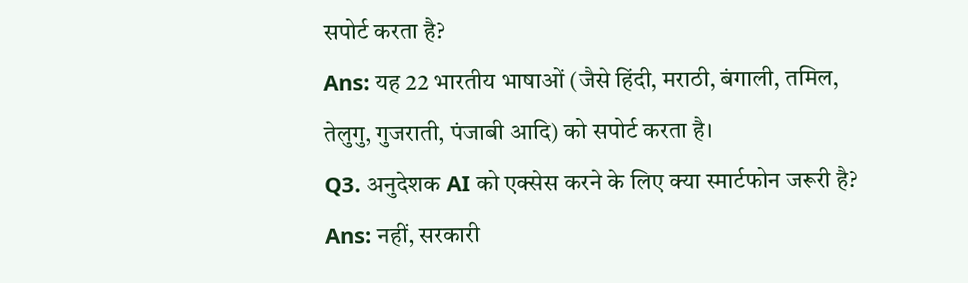सपोर्ट करता है?
Ans: यह 22 भारतीय भाषाओं (जैसे हिंदी, मराठी, बंगाली, तमिल, तेलुगु, गुजराती, पंजाबी आदि) को सपोर्ट करता है।
Q3. अनुदेशक AI को एक्सेस करने के लिए क्या स्मार्टफोन जरूरी है?
Ans: नहीं, सरकारी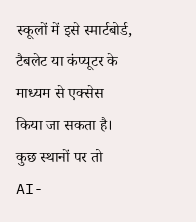स्कूलों में इसे स्मार्टबोर्ड, टैबलेट या कंप्यूटर के माध्यम से एक्सेस किया जा सकता है। कुछ स्थानों पर तो AI-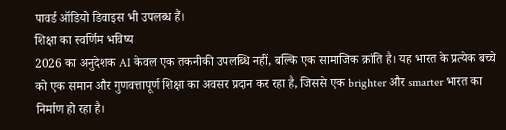पावर्ड ऑडियो डिवाइस भी उपलब्ध हैं।
शिक्षा का स्वर्णिम भविष्य
2026 का अनुदेशक AI केवल एक तकनीकी उपलब्धि नहीं, बल्कि एक सामाजिक क्रांति है। यह भारत के प्रत्येक बच्चे को एक समान और गुणवत्तापूर्ण शिक्षा का अवसर प्रदान कर रहा है, जिससे एक brighter और smarter भारत का निर्माण हो रहा है।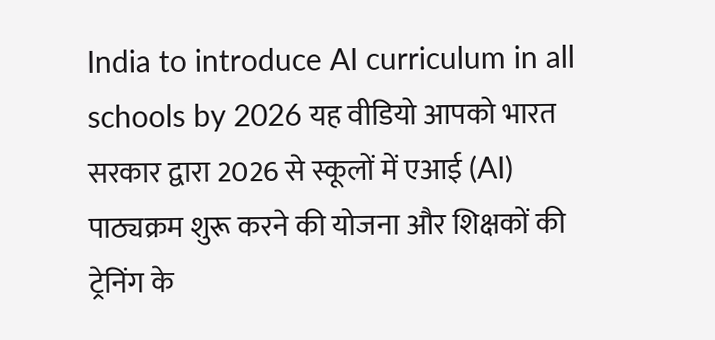India to introduce AI curriculum in all schools by 2026 यह वीडियो आपको भारत सरकार द्वारा 2026 से स्कूलों में एआई (AI) पाठ्यक्रम शुरू करने की योजना और शिक्षकों की ट्रेनिंग के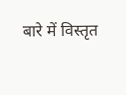बारे में विस्तृत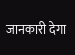जानकारी देगा